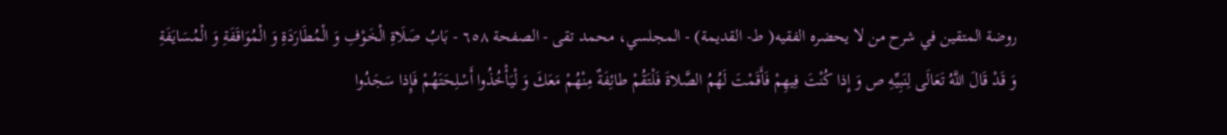روضة المتقين في شرح من لا يحضره الفقيه( ط- القديمة) - المجلسي، محمد تقى - الصفحة ٦٥٨ - بَابُ صَلَاةِ الْخَوْفِ وَ الْمُطَارَدَةِ وَ الْمُوَاقَفَةِ وَ الْمُسَايَفَةِ
وَ قَدْ قَالَ اللَّهُ تَعَالَى لِنَبِيِّهِ ص وَ إِذا كُنْتَ فِيهِمْ فَأَقَمْتَ لَهُمُ الصَّلاةَ فَلْتَقُمْ طائِفَةٌ مِنْهُمْ مَعَكَ وَ لْيَأْخُذُوا أَسْلِحَتَهُمْ فَإِذا سَجَدُوا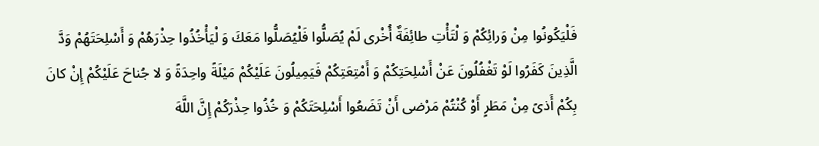فَلْيَكُونُوا مِنْ وَرائِكُمْ وَ لْتَأْتِ طائِفَةٌ أُخْرى لَمْ يُصَلُّوا فَلْيُصَلُّوا مَعَكَ وَ لْيَأْخُذُوا حِذْرَهُمْ وَ أَسْلِحَتَهُمْ وَدَّ الَّذِينَ كَفَرُوا لَوْ تَغْفُلُونَ عَنْ أَسْلِحَتِكُمْ وَ أَمْتِعَتِكُمْ فَيَمِيلُونَ عَلَيْكُمْ مَيْلَةً واحِدَةً وَ لا جُناحَ عَلَيْكُمْ إِنْ كانَ بِكُمْ أَذىً مِنْ مَطَرٍ أَوْ كُنْتُمْ مَرْضى أَنْ تَضَعُوا أَسْلِحَتَكُمْ وَ خُذُوا حِذْرَكُمْ إِنَّ اللَّهَ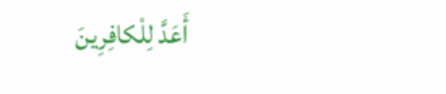أَعَدَّ لِلْكافِرِينَ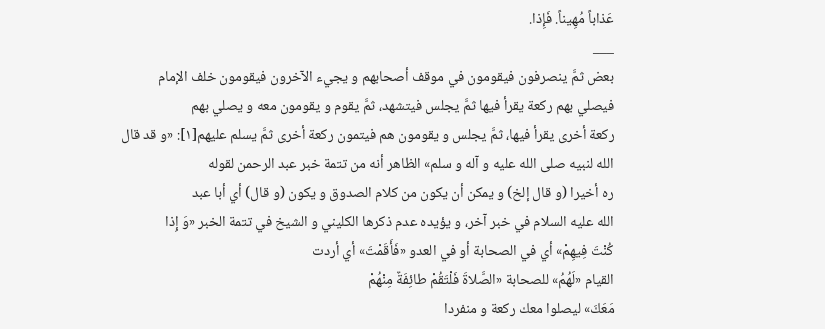عَذاباً مُهِيناً. فَإِذا.
___
بعض ثمَّ ينصرفون فيقومون في موقف أصحابهم و يجيء الآخرون فيقومون خلف الإمام
فيصلي بهم ركعة يقرأ فيها ثمَّ يجلس فيتشهد، ثمَّ يقوم و يقومون معه و يصلي بهم
ركعة أخرى يقرأ فيها، ثمَّ يجلس و يقومون هم فيتمون ركعة أخرى ثمَّ يسلم عليهم[١]: «و قد قال
الله لنبيه صلى الله عليه و آله و سلم» الظاهر أنه من تتمة خبر عبد الرحمن لقوله
ره أخيرا (و قال إلخ) و يمكن أن يكون من كلام الصدوق و يكون (و قال) أي أبا عبد
الله عليه السلام في خبر آخر، و يؤيده عدم ذكرها الكليني و الشيخ في تتمة الخبر «وَ إِذا
كُنْتَ فِيهِمْ» أي في الصحابة أو في العدو «فَأَقَمْتَ» أي أردت
القيام «لَهُمُ» للصحابة «الصَّلاةَ فَلْتَقُمْ طائِفَةٌ مِنْهُمْ
مَعَكَ» ليصلوا معك ركعة و منفردا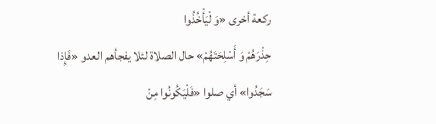ركعة أخرى «وَ لْيَأْخُذُوا
حِذْرَهُمْ وَ أَسْلِحَتَهُمْ» حال الصلاة لئلا يفجأهم العدو «فَإِذا
سَجَدُوا» أي صلوا «فَلْيَكُونُوا مِنْ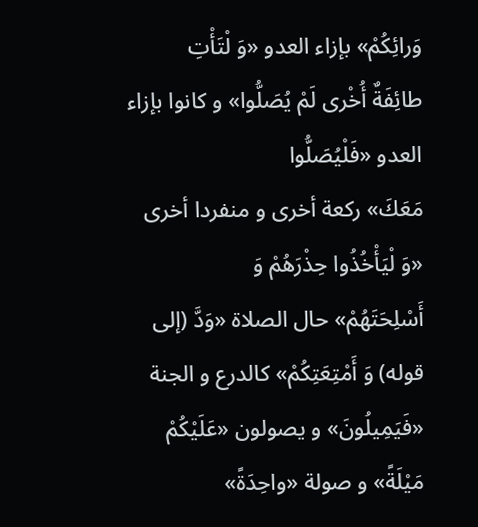وَرائِكُمْ» بإزاء العدو «وَ لْتَأْتِ
طائِفَةٌ أُخْرى لَمْ يُصَلُّوا» و كانوا بإزاء العدو «فَلْيُصَلُّوا
مَعَكَ» ركعة أخرى و منفردا أخرى «وَ لْيَأْخُذُوا حِذْرَهُمْ وَ
أَسْلِحَتَهُمْ» حال الصلاة «وَدَّ (إلى قوله) وَ أَمْتِعَتِكُمْ» كالدرع و الجنة «فَيَمِيلُونَ» و يصولون «عَلَيْكُمْ
مَيْلَةً» و صولة «واحِدَةً»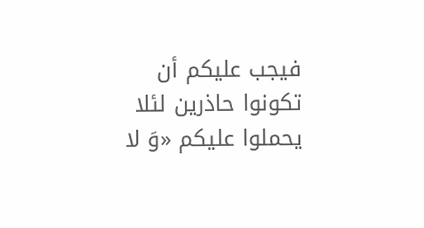فيجب عليكم أن تكونوا حاذرين لئلا يحملوا عليكم «وَ لا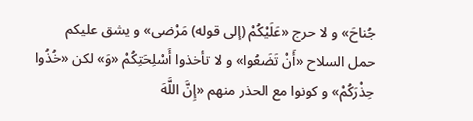جُناحَ» و لا حرج «عَلَيْكُمْ (إلى قوله) مَرْضى» و يشق عليكم
حمل السلاح «أَنْ تَضَعُوا» و لا تأخذوا أَسْلِحَتِكُمْ «وَ» لكن «خُذُوا
حِذْرَكُمْ» و كونوا مع الحذر منهم «إِنَّ اللَّهَ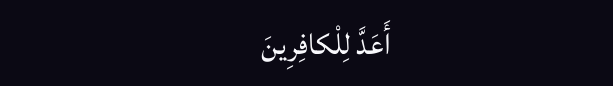أَعَدَّ لِلْكافِرِينَ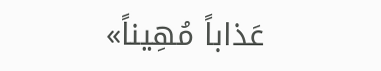عَذاباً مُهِيناً»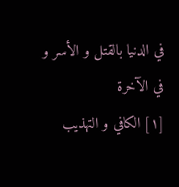في الدنيا بالقتل و الأسر و في الآخرة
[١] الكافي و التهذيب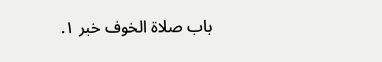باب صلاة الخوف خبر ١.